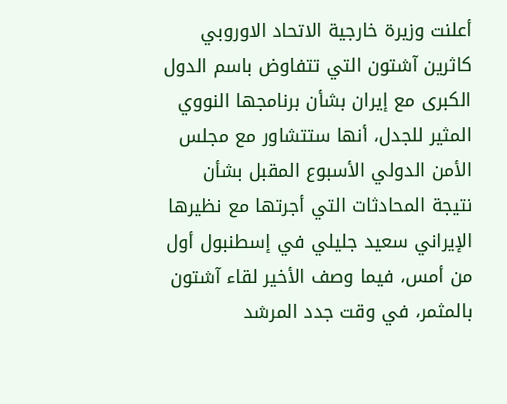أعلنت وزيرة خارجية الاتحاد الاوروبي كاثرين آشتون التي تتفاوض باسم الدول الكبرى مع إيران بشأن برنامجها النووي المثير للجدل، أنها ستتشاور مع مجلس الأمن الدولي الأسبوع المقبل بشأن نتيجة المحادثات التي أجرتها مع نظيرها الإيراني سعيد جليلي في إسطنبول أول من أمس، فيما وصف الأخير لقاء آشتون بالمثمر، في وقت جدد المرشد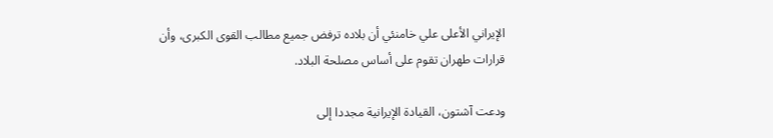الإيراني الأعلى علي خامنئي أن بلاده ترفض جميع مطالب القوى الكبرى، وأن قرارات طهران تقوم على أساس مصلحة البلاد.

ودعت آشتون، القيادة الإيرانية مجددا إلى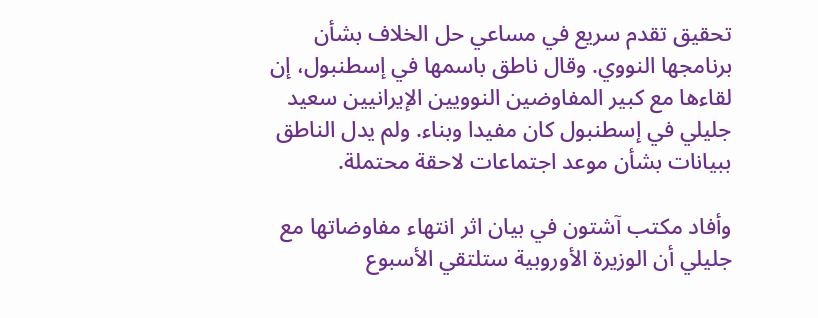تحقيق تقدم سريع في مساعي حل الخلاف بشأن برنامجها النووي. وقال ناطق باسمها في إسطنبول، إن لقاءها مع كبير المفاوضين النوويين الإيرانيين سعيد جليلي في إسطنبول كان مفيدا وبناء. ولم يدل الناطق ببيانات بشأن موعد اجتماعات لاحقة محتملة.

وأفاد مكتب آشتون في بيان اثر انتهاء مفاوضاتها مع جليلي أن الوزيرة الأوروبية ستلتقي الأسبوع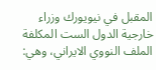المقبل في نيويورك وزراء خارجية الدول الست المكلفة الملف النووي الايراني، وهي: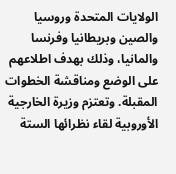الولايات المتحدة وروسيا والصين وبريطانيا وفرنسا والمانيا، وذلك بهدف اطلاعهم على الوضع ومناقشة الخطوات المقبلة. وتعتزم وزيرة الخارجية الأوروبية لقاء نظرائها الستة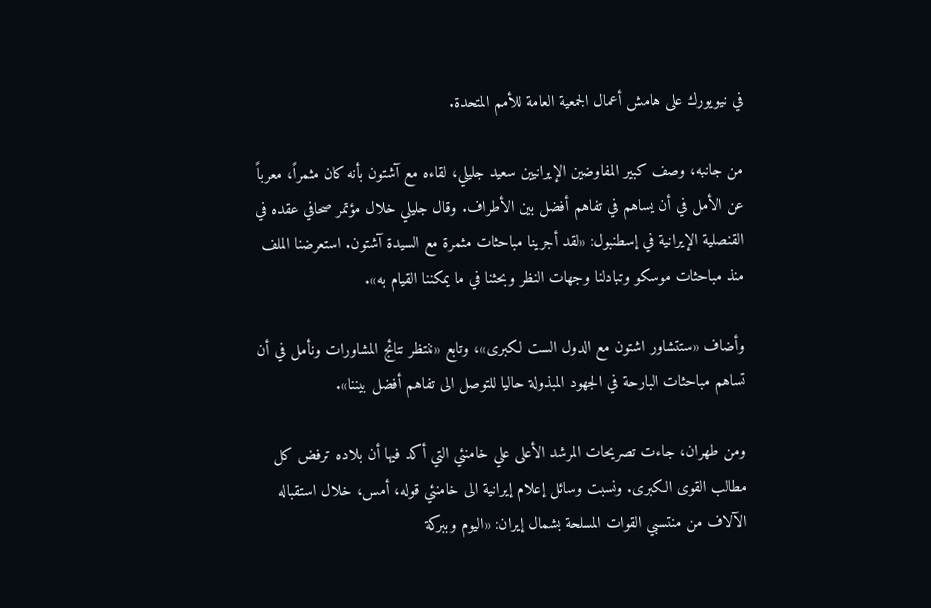في نيويورك على هامش أعمال الجمعية العامة للأمم المتحدة.

من جانبه، وصف كبير المفاوضين الإيرانيين سعيد جليلي، لقاءه مع آشتون بأنه كان مثمراً، معرباً عن الأمل في أن يساهم في تفاهم أفضل بين الأطراف. وقال جليلي خلال مؤتمر صحافي عقده في القنصلية الإيرانية في إسطنبول: «لقد أجرينا مباحثات مثمرة مع السيدة آشتون. استعرضنا الملف منذ مباحثات موسكو وتبادلنا وجهات النظر وبحثنا في ما يمكننا القيام به».

وأضاف «ستتشاور اشتون مع الدول الست لكبرى»، وتابع «ننتظر نتائج المشاورات ونأمل في أن تساهم مباحثات البارحة في الجهود المبذولة حاليا للتوصل الى تفاهم أفضل بيننا».

ومن طهران، جاءت تصريحات المرشد الأعلى علي خامنئي التي أكد فيها أن بلاده ترفض كل مطالب القوى الكبرى. ونسبت وسائل إعلام إيرانية الى خامنئي قوله، أمس، خلال استقباله الآلاف من منتسبي القوات المسلحة بشمال إيران: «اليوم وببركة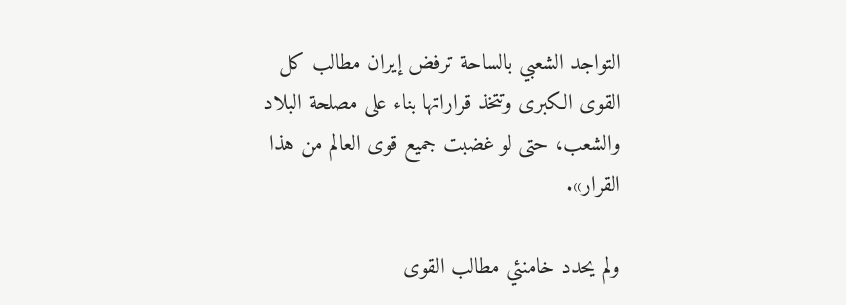التواجد الشعبي بالساحة ترفض إيران مطالب كل القوى الكبرى وتتخذ قراراتها بناء على مصلحة البلاد والشعب، حتى لو غضبت جميع قوى العالم من هذا القرار».

ولم يحدد خامنئي مطالب القوى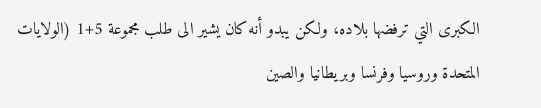الكبرى التي ترفضها بلاده، ولكن يبدو أنه كان يشير الى طلب مجموعة 5+1 (الولايات المتحدة وروسيا وفرنسا وبريطانيا والصين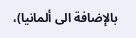بالإضافة الى ألمانيا)،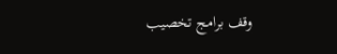وقف برامج تخصيب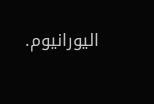اليورانيوم.